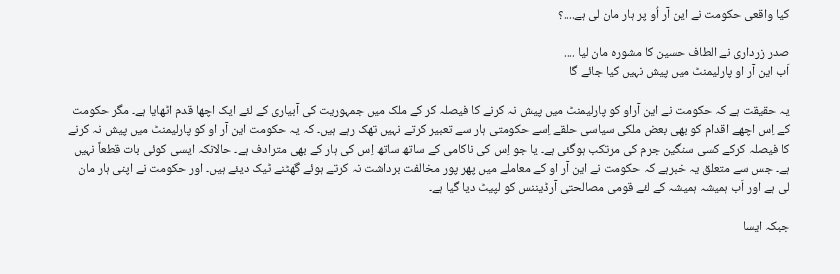کیا واقعی حکومت نے این آر اُو پر ہار مان لی ہے....؟

صدر زرداری نے الطاف حسین کا مشورہ مان لیا ....
اَب این آر او پارلیمنٹ میں پیش نہیں کیا جائے گا

یہ حقیقت ہے کہ حکومت نے این آراو کو پارلیمنٹ میں پیش نہ کرنے کا فیصلہ کر کے ملک میں جمہوریت کی آبیاری کے لئے ایک اچھا قدم اٹھایا ہے۔ مگر حکومت کے اِس اچھے اقدام کو بھی بعض ملکی سیاسی حلقے اِسے حکومتی ہار سے تعبیر کرتے نہیں تھک رہے ہیں۔ کہ یہ حکومت این آر او کو پارلیمنٹ میں پیش نہ کرنے کا فیصلہ کرکے کسی سنگین جرم کی مرتکب ہوگئی ہے۔ یا جو اِس کی ناکامی کے ساتھ ساتھ اِس کی ہار کے بھی مترادف ہے۔ حالانکہ ایسی کوئی بات قطعاً نہیں ہے۔ جس سے متعلق یہ خبرہے کہ حکومت نے این آر او کے معاملے میں پھر پور مخالفت برداشت نہ کرتے ہوئے گھٹنے ٹیک دیئے ہیں۔ اور حکومت نے اپنی ہار مان لی ہے اور اَب ہمیشہ ہمیشہ کے لئے قومی مصالحتی آرڈیننس کو لپیٹ دیا گیا ہے۔

جبکہ ایسا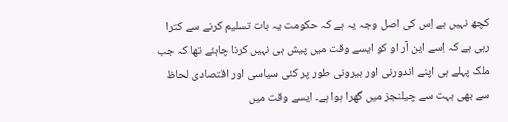کچھ نہیں ہے اِس کی اصل وجہ یہ ہے کہ حکومت یہ بات تسلیم کرنے سے کترا رہی ہے کہ اِسے این آر او کو ایسے وقت میں پیش ہی نہیں کرنا چاہئے تھا کہ جب ملک پہلے ہی اپنے اندورنی اور بیرونی طور پر کئی سیاسی اور اقتصادی لحاظ سے بھی بہت سے چیلنجز میں گھرا ہوا ہے۔ ایسے وقت میں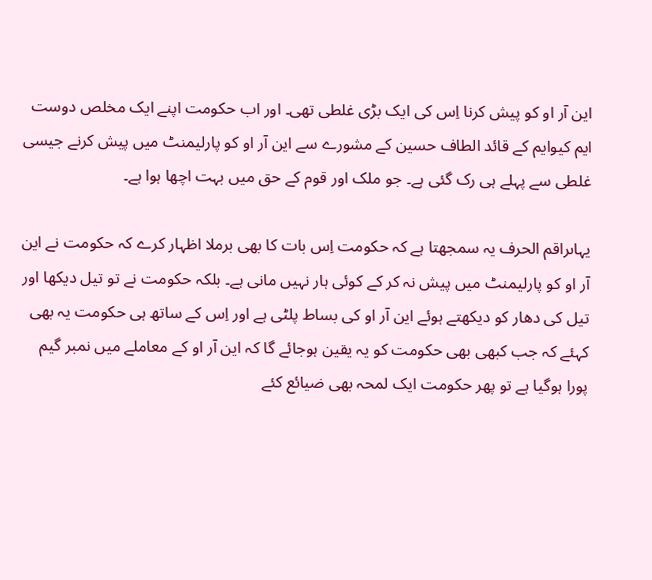این آر او کو پیش کرنا اِس کی ایک بڑی غلطی تھی۔ اور اب حکومت اپنے ایک مخلص دوست ایم کیوایم کے قائد الطاف حسین کے مشورے سے این آر او کو پارلیمنٹ میں پیش کرنے جیسی غلطی سے پہلے ہی رک گئی ہے۔ جو ملک اور قوم کے حق میں بہت اچھا ہوا ہے۔

یہاںراقم الحرف یہ سمجھتا ہے کہ حکومت اِس بات کا بھی برملا اظہار کرے کہ حکومت نے این آر او کو پارلیمنٹ میں پیش نہ کر کے کوئی ہار نہیں مانی ہے۔ بلکہ حکومت نے تو تیل دیکھا اور تیل کی دھار کو دیکھتے ہوئے این آر او کی بساط پلٹی ہے اور اِس کے ساتھ ہی حکومت یہ بھی کہئے کہ جب کبھی بھی حکومت کو یہ یقین ہوجائے گا کہ این آر او کے معاملے میں نمبر گیم پورا ہوگیا ہے تو پھر حکومت ایک لمحہ بھی ضیائع کئے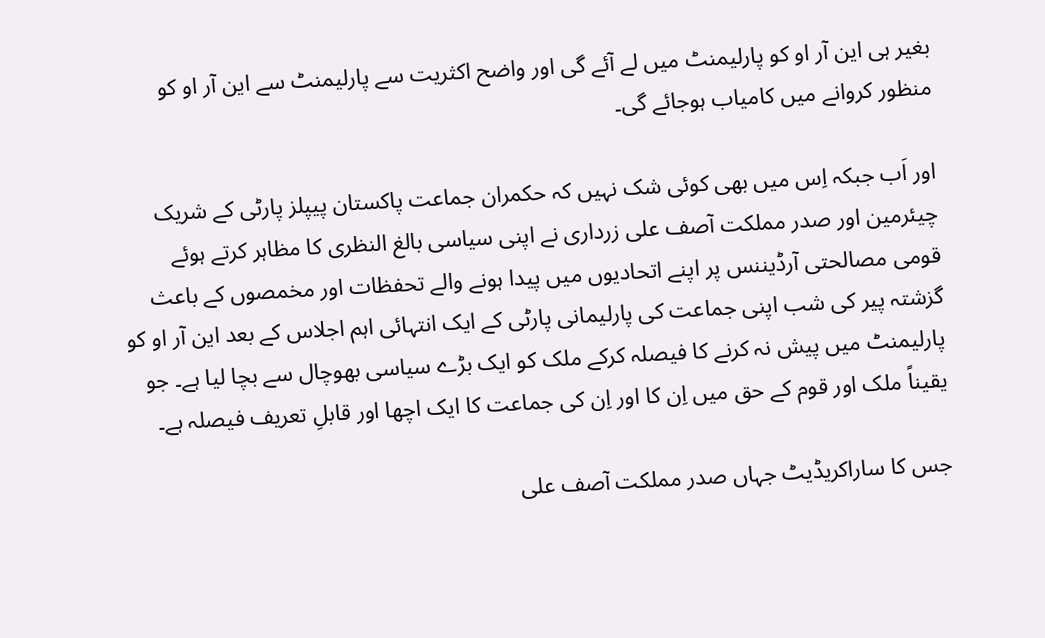بغیر ہی این آر او کو پارلیمنٹ میں لے آئے گی اور واضح اکثریت سے پارلیمنٹ سے این آر او کو منظور کروانے میں کامیاب ہوجائے گی۔

اور اَب جبکہ اِس میں بھی کوئی شک نہیں کہ حکمران جماعت پاکستان پیپلز پارٹی کے شریک چیئرمین اور صدر مملکت آصف علی زرداری نے اپنی سیاسی بالغ النظری کا مظاہر کرتے ہوئے قومی مصالحتی آرڈیننس پر اپنے اتحادیوں میں پیدا ہونے والے تحفظات اور مخمصوں کے باعث گزشتہ پیر کی شب اپنی جماعت کی پارلیمانی پارٹی کے ایک انتہائی اہم اجلاس کے بعد این آر او کو پارلیمنٹ میں پیش نہ کرنے کا فیصلہ کرکے ملک کو ایک بڑے سیاسی بھوچال سے بچا لیا ہے۔ جو یقیناً ملک اور قوم کے حق میں اِن کا اور اِن کی جماعت کا ایک اچھا اور قابلِ تعریف فیصلہ ہے۔

جس کا ساراکریڈیٹ جہاں صدر مملکت آصف علی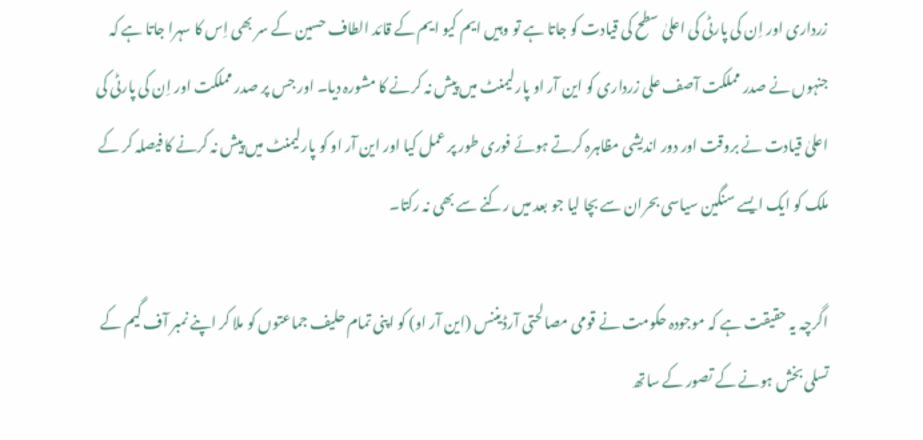زرداری اور اِن کی پارٹی کی اعلیٰ سطح کی قیادت کو جاتا ہے تو وہیں ایم کیو ایم کے قائد الطاف حسین کے سر بھی اِس کا سہرا جاتا ہے کہ جنہوں نے صدر مملکت آصف علی زرداری کو این آر او پارلیمنٹ میں پیش نہ کرنے کا مشورہ دیا۔ اور جس پر صدر مملکت اور اِن کی پارٹی کی اعلیٰ قیادت نے بروقت اور دور اندیشی مظاہرہ کرتے ہوئے فوری طور پر عمل کیا اور این آر او کو پارلیمنٹ میں پیش نہ کرنے کا فیصلہ کر کے ملک کو ایک ایسے سنگین سیاسی بحران سے بچا لیا جو بعد میں رکنے سے بھی نہ رکتا۔

اگرچہ یہ حقیقت ہے کہ موجودہ حکومت نے قومی مصالحتی آرڈیننس (این آر او) کو اپنی تمام حلیف جماعتوں کو ملا کر اپنے نمبر آف گیم کے تسلی بخش ہونے کے تصور کے ساتھ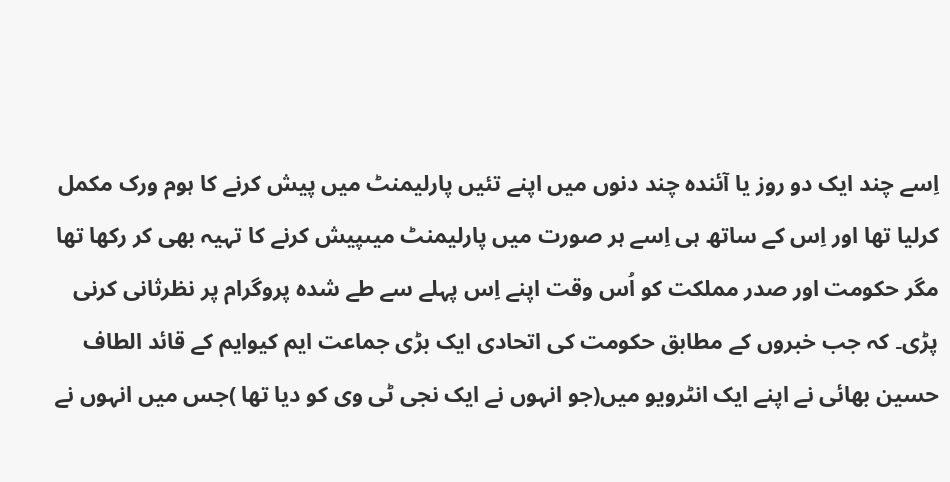اِسے چند ایک دو روز یا آئندہ چند دنوں میں اپنے تئیں پارلیمنٹ میں پیش کرنے کا ہوم ورک مکمل کرلیا تھا اور اِس کے ساتھ ہی اِسے ہر صورت میں پارلیمنٹ میںپیش کرنے کا تہیہ بھی کر رکھا تھا مگر حکومت اور صدر مملکت کو اُس وقت اپنے اِس پہلے سے طے شدہ پروگرام پر نظرثانی کرنی پڑی۔ کہ جب خبروں کے مطابق حکومت کی اتحادی ایک بڑی جماعت ایم کیوایم کے قائد الطاف حسین بھائی نے اپنے ایک انٹرویو میں(جو انہوں نے ایک نجی ٹی وی کو دیا تھا )جس میں انہوں نے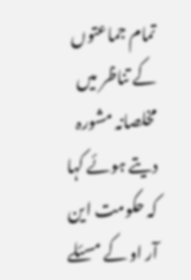تمام جماعتوں کے تناظر میں مخلصانہ مشورہ دیتے ہوئے کہا کہ حکومت این آر او کے مسئلے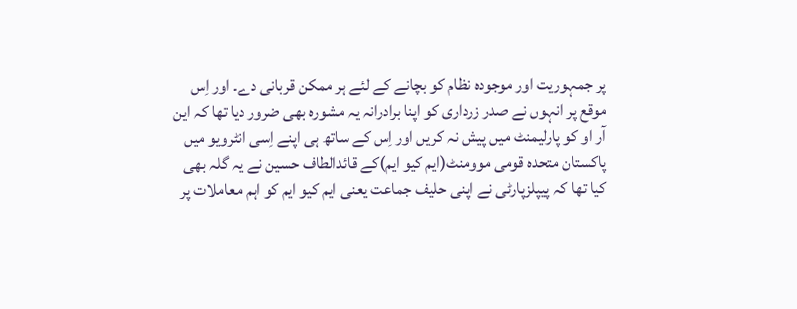پر جمہوریت اور موجودہ نظام کو بچانے کے لئے ہر ممکن قربانی دے۔ اور اِس موقع پر انہوں نے صدر زرداری کو اپنا برادرانہ یہ مشورہ بھی ضرور دیا تھا کہ این آر او کو پارلیمنٹ میں پیش نہ کریں اور اِس کے ساتھ ہی اپنے اِسی انٹرویو میں پاکستان متحدہ قومی موومنٹ(ایم کیو ایم)کے قائدالطاف حسین نے یہ گلہ بھی کیا تھا کہ پیپلزپارٹی نے اپنی حلیف جماعت یعنی ایم کیو ایم کو اہم معاملات پر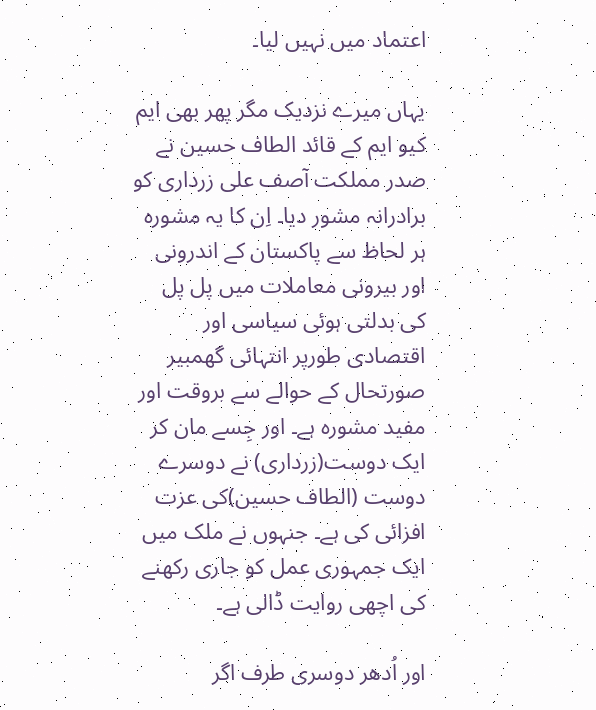اعتماد میں نہیں لیا۔

یہاں میرے نزدیک مگر پھر بھی ایم کیو ایم کے قائد الطاف حسین نے صدر مملکت آصف علی زرداری کو برادرانہ مشور دیا۔ اِن کا یہ مشورہ ہر لحاظ سے پاکستان کے اندرونی اور بیرونی معاملات میں پل پل کی بدلتی ہوئی سیاسی اور اقتصادی طورپر انتہائی گھمبیر صورتحال کے حوالے سے بروقت اور مفید مشورہ ہے۔ اور جِسے مان کر ایک دوست(زرداری) نے دوسرے دوست (الطاف حسین)کی عزت افزائی کی ہے۔ جنہوں نے ملک میں ایک جمہوری عمل کو جاری رکھنے کی اچھی روایت ڈالی ہے۔

اور اُدھر دوسری طرف اگر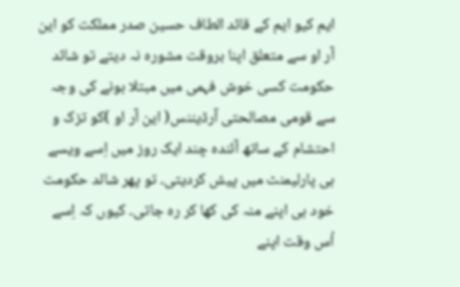ایم کیو ایم کے قائد الطاف حسین صدر مملکت کو این آر او سے متعلق اپنا بروقت مشورہ نہ دیتے تو شائد حکومت کسی خوش فہمی میں مبتلا ہونے کی وجہ سے قومی مصالحتی آرڈیننس( این آر او )کو تزک و احتشام کے ساتھ آئندہ چند ایک روز میں اِسے ویسے ہی پارلیمنٹ میں پیش کردیتی۔ تو پھر شائد حکومت خود ہی اپنے منہ کی کھا کر رہ جاتی۔ کیوں کہ اِسے اُس وقت اپنے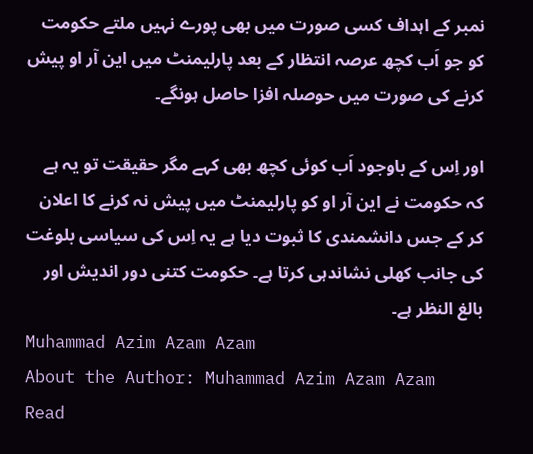نمبر کے اہداف کسی صورت میں بھی پورے نہیں ملتے حکومت کو جو اَب کچھ عرصہ انتظار کے بعد پارلیمنٹ میں این آر او پیش کرنے کی صورت میں حوصلہ افزا حاصل ہونگے۔

اور اِس کے باوجود اَب کوئی کچھ بھی کہے مگر حقیقت تو یہ ہے کہ حکومت نے این آر او کو پارلیمنٹ میں پیش نہ کرنے کا اعلان کر کے جس دانشمندی کا ثبوت دیا ہے یہ اِس کی سیاسی بلوغت کی جانب کھلی نشاندہی کرتا ہے۔ حکومت کتنی دور اندیش اور بالغ النظر ہے۔
Muhammad Azim Azam Azam
About the Author: Muhammad Azim Azam Azam Read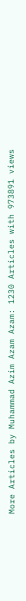More Articles by Muhammad Azim Azam Azam: 1230 Articles with 973891 views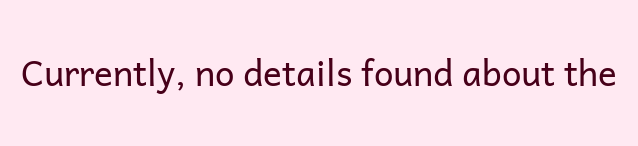Currently, no details found about the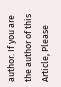author. If you are the author of this Article, Please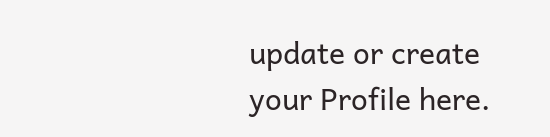update or create your Profile here.